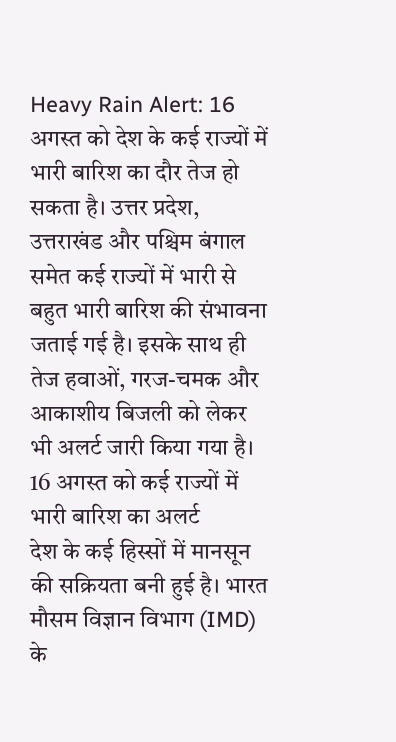Heavy Rain Alert: 16 अगस्त को देश के कई राज्यों में भारी बारिश का दौर तेज हो सकता है। उत्तर प्रदेश, उत्तराखंड और पश्चिम बंगाल समेत कई राज्यों में भारी से बहुत भारी बारिश की संभावना जताई गई है। इसके साथ ही तेज हवाओं, गरज-चमक और आकाशीय बिजली को लेकर भी अलर्ट जारी किया गया है।
16 अगस्त को कई राज्यों में भारी बारिश का अलर्ट
देश के कई हिस्सों में मानसून की सक्रियता बनी हुई है। भारत मौसम विज्ञान विभाग (IMD) के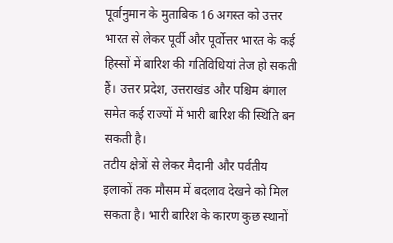पूर्वानुमान के मुताबिक 16 अगस्त को उत्तर भारत से लेकर पूर्वी और पूर्वोत्तर भारत के कई हिस्सों में बारिश की गतिविधियां तेज हो सकती हैं। उत्तर प्रदेश, उत्तराखंड और पश्चिम बंगाल समेत कई राज्यों में भारी बारिश की स्थिति बन सकती है।
तटीय क्षेत्रों से लेकर मैदानी और पर्वतीय इलाकों तक मौसम में बदलाव देखने को मिल सकता है। भारी बारिश के कारण कुछ स्थानों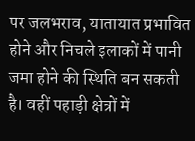पर जलभराव, यातायात प्रभावित होने और निचले इलाकों में पानी जमा होने की स्थिति बन सकती है। वहीं पहाड़ी क्षेत्रों में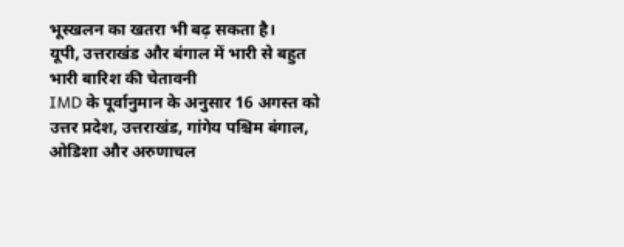भूस्खलन का खतरा भी बढ़ सकता है।
यूपी, उत्तराखंड और बंगाल में भारी से बहुत भारी बारिश की चेतावनी
IMD के पूर्वानुमान के अनुसार 16 अगस्त को उत्तर प्रदेश, उत्तराखंड, गांगेय पश्चिम बंगाल, ओडिशा और अरुणाचल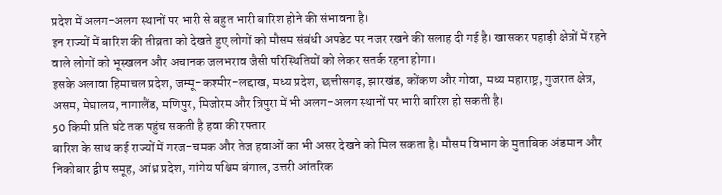प्रदेश में अलग-अलग स्थानों पर भारी से बहुत भारी बारिश होने की संभावना है।
इन राज्यों में बारिश की तीव्रता को देखते हुए लोगों को मौसम संबंधी अपडेट पर नजर रखने की सलाह दी गई है। खासकर पहाड़ी क्षेत्रों में रहने वाले लोगों को भूस्खलन और अचानक जलभराव जैसी परिस्थितियों को लेकर सतर्क रहना होगा।
इसके अलावा हिमाचल प्रदेश, जम्मू-कश्मीर-लद्दाख, मध्य प्रदेश, छत्तीसगढ़, झारखंड, कोंकण और गोवा, मध्य महाराष्ट्र, गुजरात क्षेत्र, असम, मेघालय, नागालैंड, मणिपुर, मिजोरम और त्रिपुरा में भी अलग-अलग स्थानों पर भारी बारिश हो सकती है।
50 किमी प्रति घंटे तक पहुंच सकती है हवा की रफ्तार
बारिश के साथ कई राज्यों में गरज-चमक और तेज हवाओं का भी असर देखने को मिल सकता है। मौसम विभाग के मुताबिक अंडमान और निकोबार द्वीप समूह, आंध्र प्रदेश, गांगेय पश्चिम बंगाल, उत्तरी आंतरिक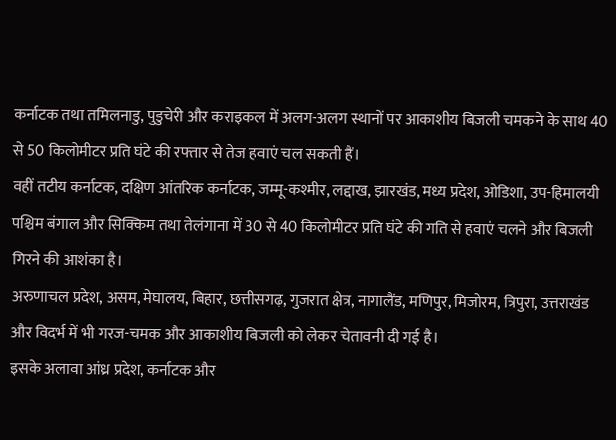कर्नाटक तथा तमिलनाडु, पुडुचेरी और कराइकल में अलग-अलग स्थानों पर आकाशीय बिजली चमकने के साथ 40 से 50 किलोमीटर प्रति घंटे की रफ्तार से तेज हवाएं चल सकती हैं।
वहीं तटीय कर्नाटक, दक्षिण आंतरिक कर्नाटक, जम्मू-कश्मीर, लद्दाख, झारखंड, मध्य प्रदेश, ओडिशा, उप-हिमालयी पश्चिम बंगाल और सिक्किम तथा तेलंगाना में 30 से 40 किलोमीटर प्रति घंटे की गति से हवाएं चलने और बिजली गिरने की आशंका है।
अरुणाचल प्रदेश, असम, मेघालय, बिहार, छत्तीसगढ़, गुजरात क्षेत्र, नागालैंड, मणिपुर, मिजोरम, त्रिपुरा, उत्तराखंड और विदर्भ में भी गरज-चमक और आकाशीय बिजली को लेकर चेतावनी दी गई है।
इसके अलावा आंध्र प्रदेश, कर्नाटक और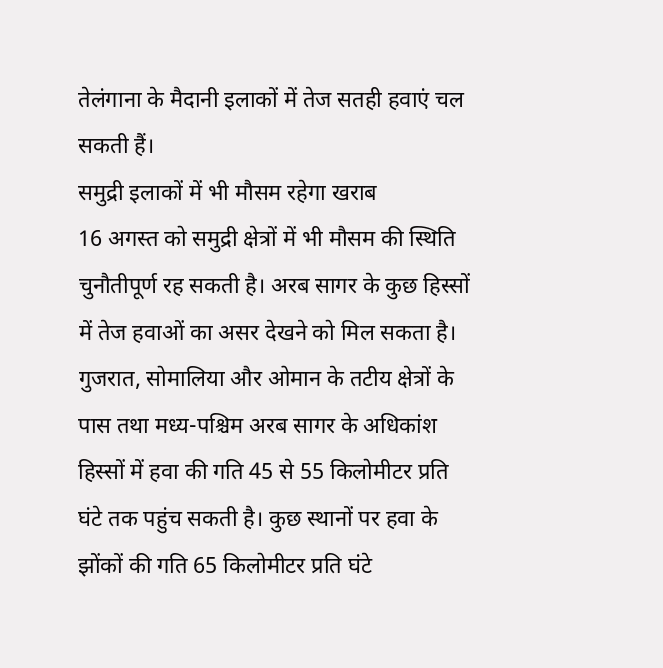तेलंगाना के मैदानी इलाकों में तेज सतही हवाएं चल सकती हैं।
समुद्री इलाकों में भी मौसम रहेगा खराब
16 अगस्त को समुद्री क्षेत्रों में भी मौसम की स्थिति चुनौतीपूर्ण रह सकती है। अरब सागर के कुछ हिस्सों में तेज हवाओं का असर देखने को मिल सकता है। गुजरात, सोमालिया और ओमान के तटीय क्षेत्रों के पास तथा मध्य-पश्चिम अरब सागर के अधिकांश हिस्सों में हवा की गति 45 से 55 किलोमीटर प्रति घंटे तक पहुंच सकती है। कुछ स्थानों पर हवा के झोंकों की गति 65 किलोमीटर प्रति घंटे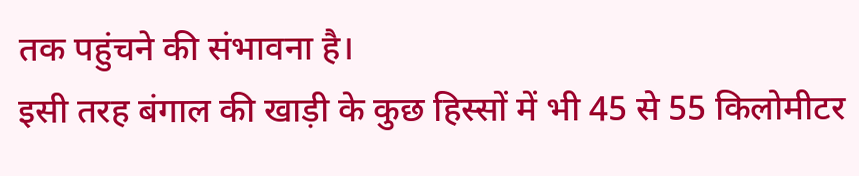तक पहुंचने की संभावना है।
इसी तरह बंगाल की खाड़ी के कुछ हिस्सों में भी 45 से 55 किलोमीटर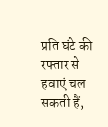प्रति घंटे की रफ्तार से हवाएं चल सकती हैं,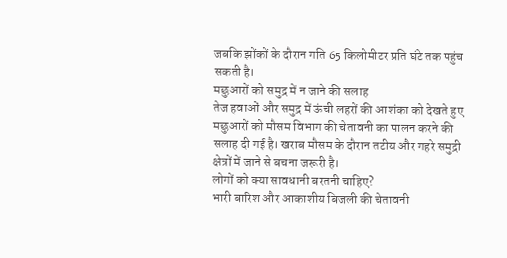जबकि झोंकों के दौरान गति 65 किलोमीटर प्रति घंटे तक पहुंच सकती है।
मछुआरों को समुद्र में न जाने की सलाह
तेज हवाओं और समुद्र में ऊंची लहरों की आशंका को देखते हुए मछुआरों को मौसम विभाग की चेतावनी का पालन करने की सलाह दी गई है। खराब मौसम के दौरान तटीय और गहरे समुद्री क्षेत्रों में जाने से बचना जरूरी है।
लोगों को क्या सावधानी बरतनी चाहिए?
भारी बारिश और आकाशीय बिजली की चेतावनी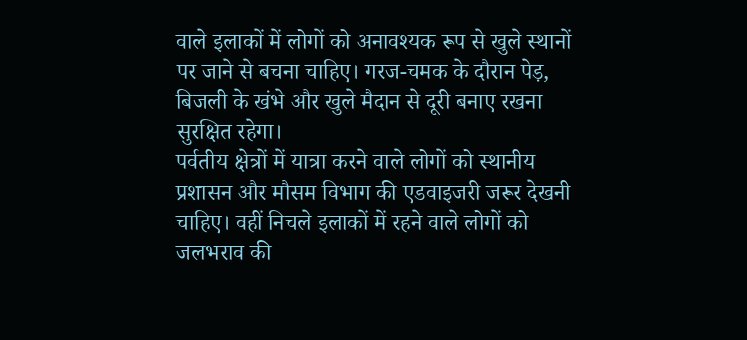वाले इलाकों में लोगों को अनावश्यक रूप से खुले स्थानों पर जाने से बचना चाहिए। गरज-चमक के दौरान पेड़, बिजली के खंभे और खुले मैदान से दूरी बनाए रखना सुरक्षित रहेगा।
पर्वतीय क्षेत्रों में यात्रा करने वाले लोगों को स्थानीय प्रशासन और मौसम विभाग की एडवाइजरी जरूर देखनी चाहिए। वहीं निचले इलाकों में रहने वाले लोगों को जलभराव की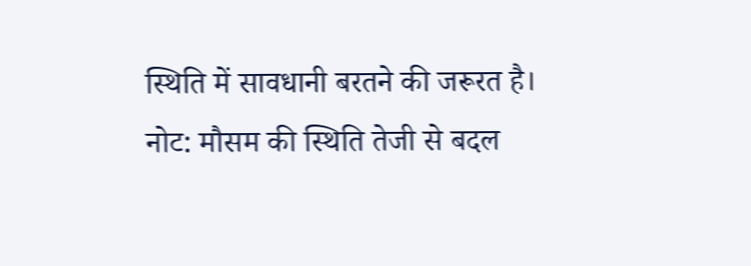स्थिति में सावधानी बरतने की जरूरत है।
नोट: मौसम की स्थिति तेजी से बदल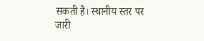सकती है। स्थानीय स्तर पर जारी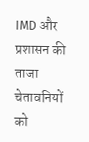IMD और प्रशासन की ताजा चेतावनियों को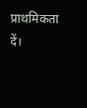प्राथमिकता दें।